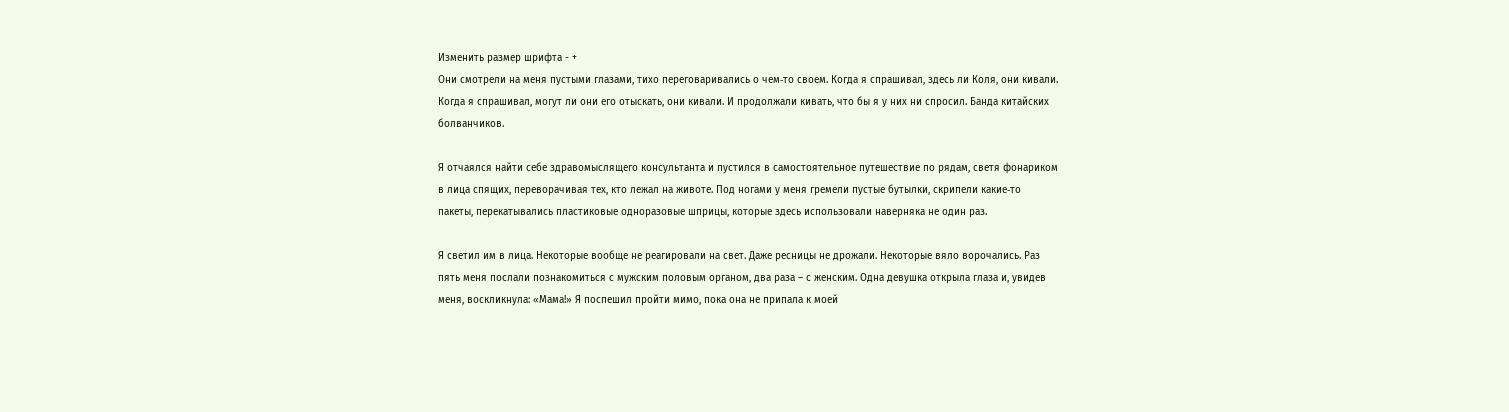Изменить размер шрифта - +
Они смотрели на меня пустыми глазами, тихо переговаривались о чем‑то своем. Когда я спрашивал, здесь ли Коля, они кивали. Когда я спрашивал, могут ли они его отыскать, они кивали. И продолжали кивать, что бы я у них ни спросил. Банда китайских болванчиков.

Я отчаялся найти себе здравомыслящего консультанта и пустился в самостоятельное путешествие по рядам, светя фонариком в лица спящих, переворачивая тех, кто лежал на животе. Под ногами у меня гремели пустые бутылки, скрипели какие‑то пакеты, перекатывались пластиковые одноразовые шприцы, которые здесь использовали наверняка не один раз.

Я светил им в лица. Некоторые вообще не реагировали на свет. Даже ресницы не дрожали. Некоторые вяло ворочались. Раз пять меня послали познакомиться с мужским половым органом, два раза – с женским. Одна девушка открыла глаза и, увидев меня, воскликнула: «Мама!» Я поспешил пройти мимо, пока она не припала к моей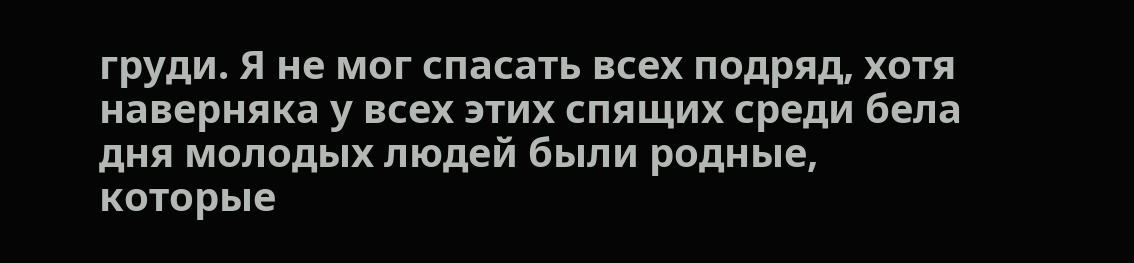груди. Я не мог спасать всех подряд, хотя наверняка у всех этих спящих среди бела дня молодых людей были родные, которые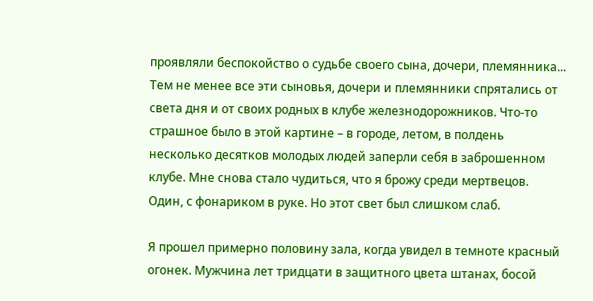проявляли беспокойство о судьбе своего сына, дочери, племянника... Тем не менее все эти сыновья, дочери и племянники спрятались от света дня и от своих родных в клубе железнодорожников. Что‑то страшное было в этой картине – в городе, летом, в полдень несколько десятков молодых людей заперли себя в заброшенном клубе. Мне снова стало чудиться, что я брожу среди мертвецов. Один, с фонариком в руке. Но этот свет был слишком слаб.

Я прошел примерно половину зала, когда увидел в темноте красный огонек. Мужчина лет тридцати в защитного цвета штанах, босой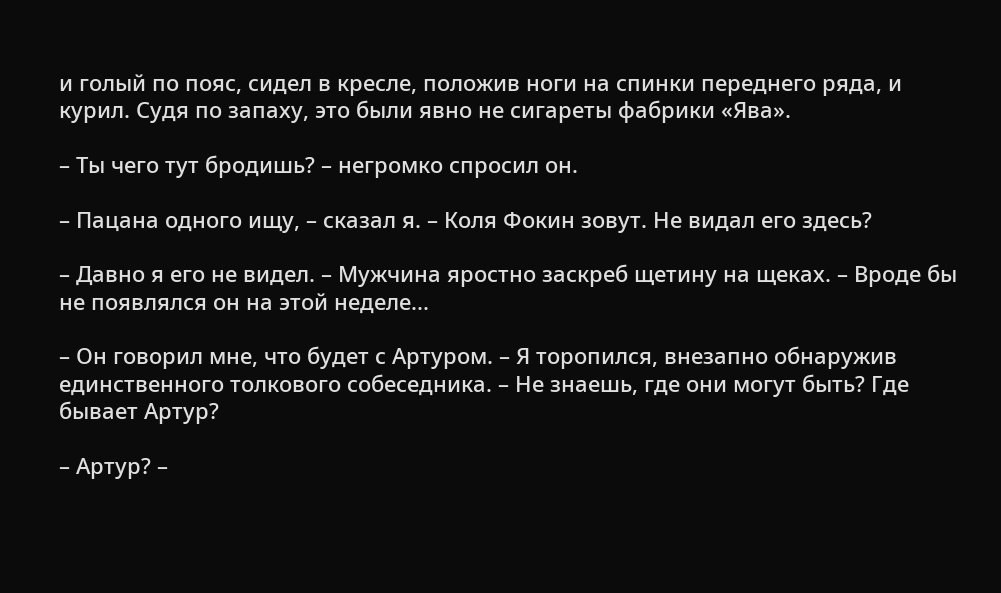и голый по пояс, сидел в кресле, положив ноги на спинки переднего ряда, и курил. Судя по запаху, это были явно не сигареты фабрики «Ява».

– Ты чего тут бродишь? – негромко спросил он.

– Пацана одного ищу, – сказал я. – Коля Фокин зовут. Не видал его здесь?

– Давно я его не видел. – Мужчина яростно заскреб щетину на щеках. – Вроде бы не появлялся он на этой неделе...

– Он говорил мне, что будет с Артуром. – Я торопился, внезапно обнаружив единственного толкового собеседника. – Не знаешь, где они могут быть? Где бывает Артур?

– Артур? –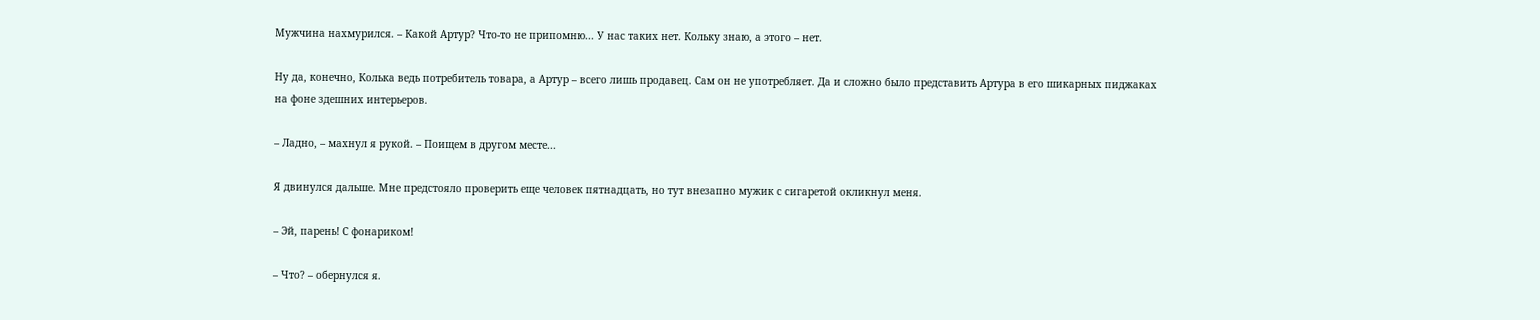Мужчина нахмурился. – Какой Артур? Что‑то не припомню... У нас таких нет. Кольку знаю, а этого – нет.

Ну да, конечно, Колька ведь потребитель товара, а Артур – всего лишь продавец. Сам он не употребляет. Да и сложно было представить Артура в его шикарных пиджаках на фоне здешних интерьеров.

– Ладно, – махнул я рукой. – Поищем в другом месте...

Я двинулся дальше. Мне предстояло проверить еще человек пятнадцать, но тут внезапно мужик с сигаретой окликнул меня.

– Эй, парень! С фонариком!

– Что? – обернулся я.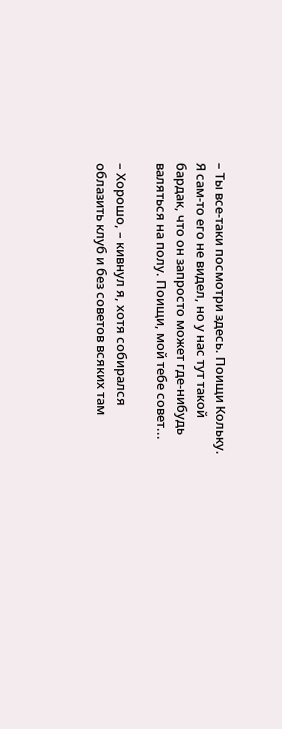– Ты все‑таки посмотри здесь. Поищи Кольку. Я сам‑то его не видел, но у нас тут такой бардак, что он запросто может где‑нибудь валяться на полу. Поищи, мой тебе совет...

– Хорошо, – кивнул я, хотя собирался облазить клуб и без советов всяких там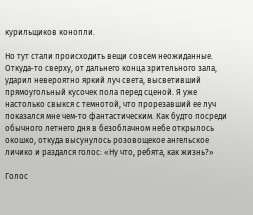курильщиков конопли.

Но тут стали происходить вещи совсем неожиданные. Откуда‑то сверху, от дальнего конца зрительного зала, ударил невероятно яркий луч света, высветивший прямоугольный кусочек пола перед сценой. Я уже настолько свыкся с темнотой, что прорезавший ее луч показался мне чем‑то фантастическим. Как будто посреди обычного летнего дня в безоблачном небе открылось окошко, откуда высунулось розовощекое ангельское личико и раздался голос: «Ну что, ребята, как жизнь?»

Голос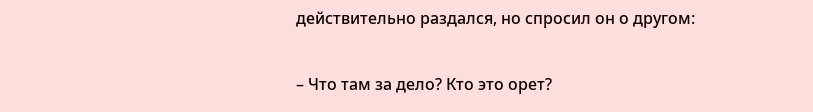действительно раздался, но спросил он о другом:

– Что там за дело? Кто это орет?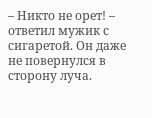– Никто не орет! – ответил мужик с сигаретой. Он даже не повернулся в сторону луча.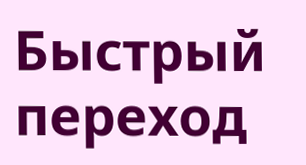Быстрый переход